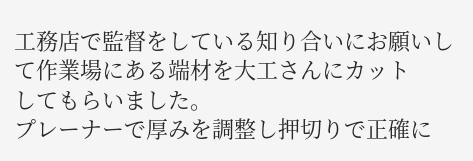工務店で監督をしている知り合いにお願いして作業場にある端材を大工さんにカット
してもらいました。
プレーナーで厚みを調整し押切りで正確に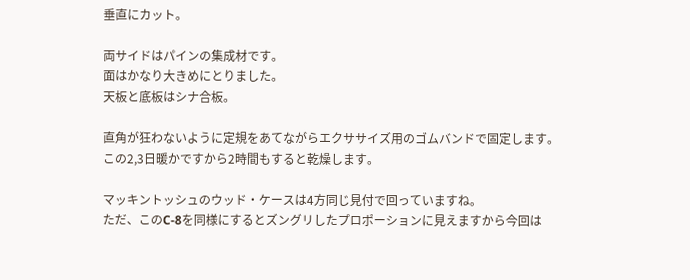垂直にカット。

両サイドはパインの集成材です。
面はかなり大きめにとりました。
天板と底板はシナ合板。

直角が狂わないように定規をあてながらエクササイズ用のゴムバンドで固定します。
この2,3日暖かですから2時間もすると乾燥します。

マッキントッシュのウッド・ケースは4方同じ見付で回っていますね。
ただ、このC-8を同様にするとズングリしたプロポーションに見えますから今回は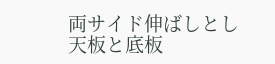両サイド伸ばしとし天板と底板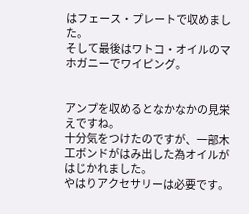はフェース・プレートで収めました。
そして最後はワトコ・オイルのマホガニーでワイピング。


アンプを収めるとなかなかの見栄えですね。
十分気をつけたのですが、一部木工ボンドがはみ出した為オイルがはじかれました。
やはりアクセサリーは必要です。